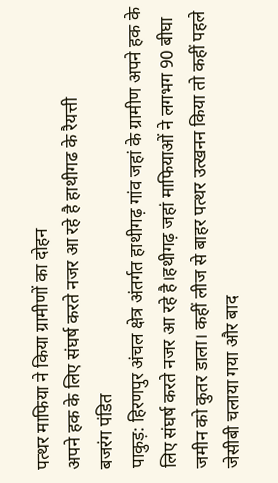पत्थर माफिया ने किया ग्रामीणों का दोहन
अपने हक के लिए संघर्ष करते नजर आ रहे है हाथीगढ के रैयत्ती
बजरंग पंडित
पाकुड़: हिरणपुर अंचल क्षेत्र अंतर्गत हाथीगढ़ गांव जहां के ग्रामीण अपने हक के लिए संघर्ष करते नजर आ रहे है।हथीगढ़ जहां माफियाओं ने लगभग 90 बीघा जमीन को कुतर डाला। कहीं लीज से बाहर पत्थर उत्खनन किया तो कहीं पहले जेसीबी चलाया गया और बाद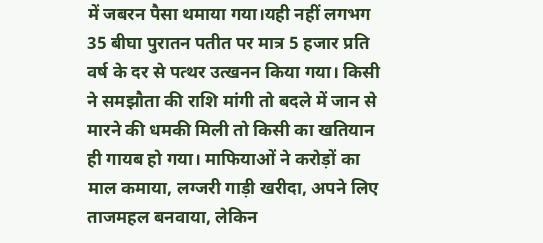में जबरन पैसा थमाया गया।यही नहीं लगभग 35 बीघा पुरातन पतीत पर मात्र 5 हजार प्रति वर्ष के दर से पत्थर उत्खनन किया गया। किसी ने समझौता की राशि मांगी तो बदले में जान से मारने की धमकी मिली तो किसी का खतियान ही गायब हो गया। माफियाओं ने करोड़ों का माल कमाया, लग्जरी गाड़ी खरीदा, अपने लिए ताजमहल बनवाया, लेकिन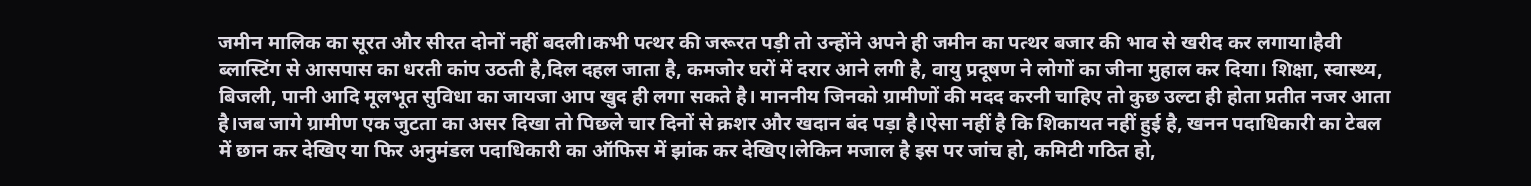जमीन मालिक का सूरत और सीरत दोनों नहीं बदली।कभी पत्थर की जरूरत पड़ी तो उन्होंने अपने ही जमीन का पत्थर बजार की भाव से खरीद कर लगाया।हैवी ब्लास्टिंग से आसपास का धरती कांप उठती है,दिल दहल जाता है, कमजोर घरों में दरार आने लगी है, वायु प्रदूषण ने लोगों का जीना मुहाल कर दिया। शिक्षा, स्वास्थ्य, बिजली, पानी आदि मूलभूत सुविधा का जायजा आप खुद ही लगा सकते है। माननीय जिनको ग्रामीणों की मदद करनी चाहिए तो कुछ उल्टा ही होता प्रतीत नजर आता है।जब जागे ग्रामीण एक जुटता का असर दिखा तो पिछले चार दिनों से क्रशर और खदान बंद पड़ा है।ऐसा नहीं है कि शिकायत नहीं हुई है, खनन पदाधिकारी का टेबल में छान कर देखिए या फिर अनुमंडल पदाधिकारी का ऑफिस में झांक कर देखिए।लेकिन मजाल है इस पर जांच हो, कमिटी गठित हो,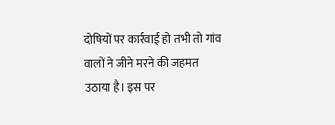दोषियों पर कार्रवाई हो तभी तो गांव वालों ने जीने मरने की जहमत उठाया है। इस पर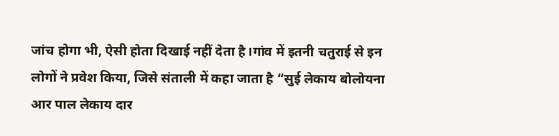जांच होगा भी, ऐसी होता दिखाई नहीं देता है।गांव में इतनी चतुराई से इन लोगों ने प्रवेश किया, जिसे संताली में कहा जाता है “सुई लेकाय बोलोयना आर पाल लेकाय दार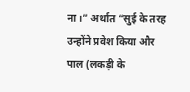ना।” अर्थात “सुई के तरह उन्होंने प्रवेश किया और पाल (लकड़ी के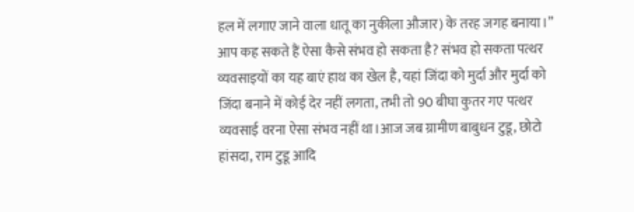हल में लगाए जाने वाला धातू का नुकीला औजार) के तरह जगह बनाया।” आप कह सकते हैं ऐसा कैसे संभव हो सकता है? संभव हो सकता पत्थर व्यवसाइयों का यह बाएं हाथ का खेल है, यहां जिंदा को मुर्दा और मुर्दा को जिंदा बनाने में कोई देर नहीं लगता, तभी तो 90 बीघा कुतर गए पत्थर व्यवसाई वरना ऐसा संभव नहीं था।आज जब ग्रामीण बाबुधन टुडू, छोटो हांसदा, राम टुडू आदि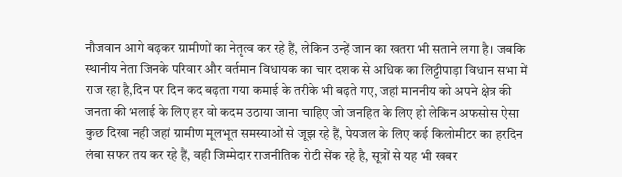नौजवान आगे बढ़कर ग्रामीणों का नेतृत्व कर रहे हैं, लेकिन उन्हें जान का खतरा भी सताने लगा है। जबकि स्थानीय नेता जिनके परिवार और वर्तमान विधायक का चार दशक से अधिक का लिट्टीपाड़ा विधान सभा में राज रहा है,दिन पर दिन कद बढ़ता गया कमाई के तरीके भी बढ़ते गए, जहां माननीय को अपने क्षेत्र की जनता की भलाई के लिए हर वो कदम उठाया जाना चाहिए जो जनहित के लिए हो लेकिन अफसोस ऐसा कुछ दिखा नही जहां ग्रामीण मूलभूत समस्याओं से जूझ रहे हैं, पेयजल के लिए कई किलोमीटर का हरदिन लंबा सफर तय कर रहे हैं, वही जिम्मेदार राजनीतिक रोटी सेंक रहे है, सूत्रों से यह भी खबर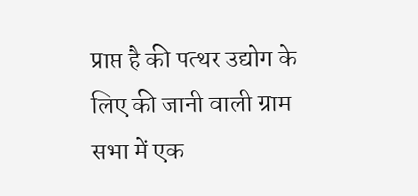प्राप्त है की पत्थर उद्योग के लिए की जानी वाली ग्राम सभा में एक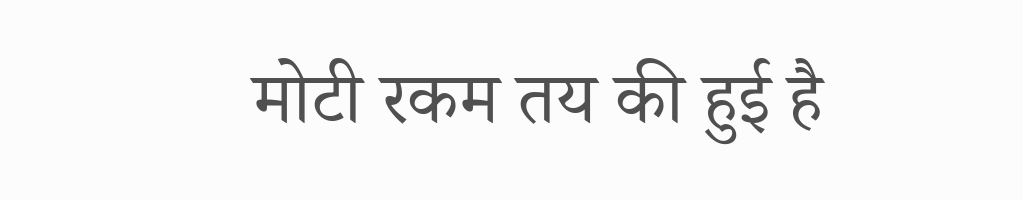मोटी रकम तय की हुई है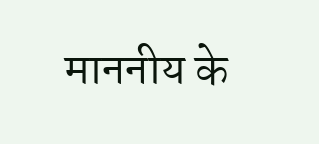माननीय के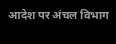आदेश पर अंचल विभाग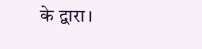के द्वारा।